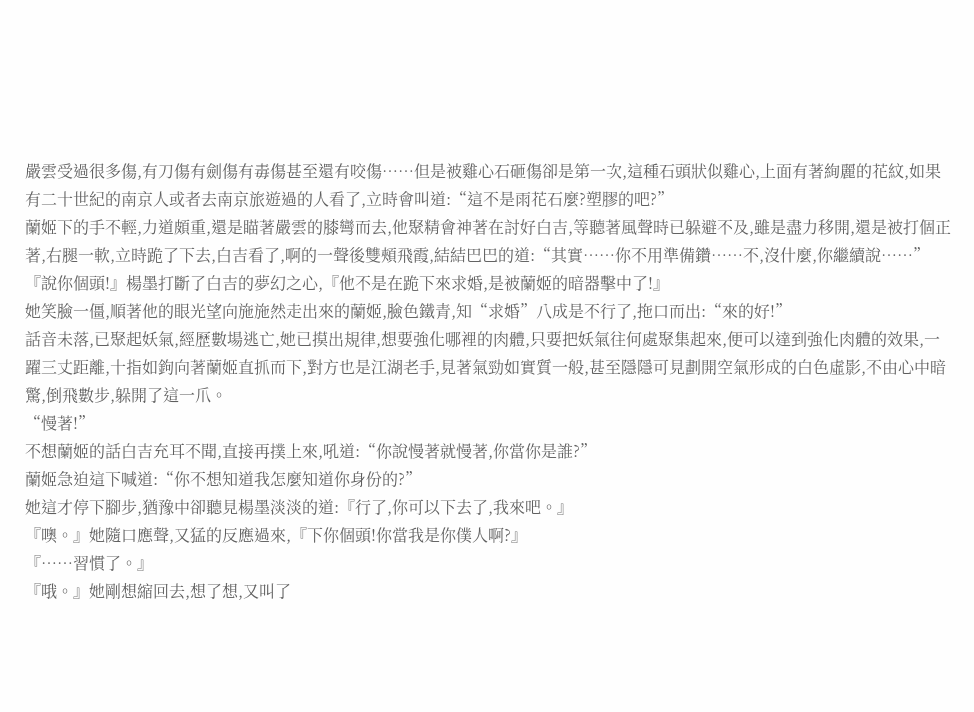嚴雲受過很多傷,有刀傷有劍傷有毒傷甚至還有咬傷……但是被雞心石砸傷卻是第一次,這種石頭狀似雞心,上面有著絢麗的花紋,如果有二十世紀的南京人或者去南京旅遊過的人看了,立時會叫道:“這不是雨花石麼?塑膠的吧?”
蘭姬下的手不輕,力道頗重,還是瞄著嚴雲的膝彎而去,他聚精會神著在討好白吉,等聽著風聲時已躲避不及,雖是盡力移開,還是被打個正著,右腿一軟,立時跪了下去,白吉看了,啊的一聲後雙頰飛霞,結結巴巴的道:“其實……你不用準備鑽……不,沒什麼,你繼續說……”
『說你個頭!』楊墨打斷了白吉的夢幻之心,『他不是在跪下來求婚,是被蘭姬的暗器擊中了!』
她笑臉一僵,順著他的眼光望向施施然走出來的蘭姬,臉色鐵青,知“求婚”八成是不行了,拖口而出:“來的好!”
話音未落,已聚起妖氣,經歷數場逃亡,她已摸出規律,想要強化哪裡的肉體,只要把妖氣往何處聚集起來,便可以達到強化肉體的效果,一躍三丈距離,十指如鉤向著蘭姬直抓而下,對方也是江湖老手,見著氣勁如實質一般,甚至隱隱可見劃開空氣形成的白色虛影,不由心中暗驚,倒飛數步,躲開了這一爪。
“慢著!”
不想蘭姬的話白吉充耳不聞,直接再撲上來,吼道:“你說慢著就慢著,你當你是誰?”
蘭姬急迫這下喊道:“你不想知道我怎麼知道你身份的?”
她這才停下腳步,猶豫中卻聽見楊墨淡淡的道:『行了,你可以下去了,我來吧。』
『噢。』她隨口應聲,又猛的反應過來,『下你個頭!你當我是你僕人啊?』
『……習慣了。』
『哦。』她剛想縮回去,想了想,又叫了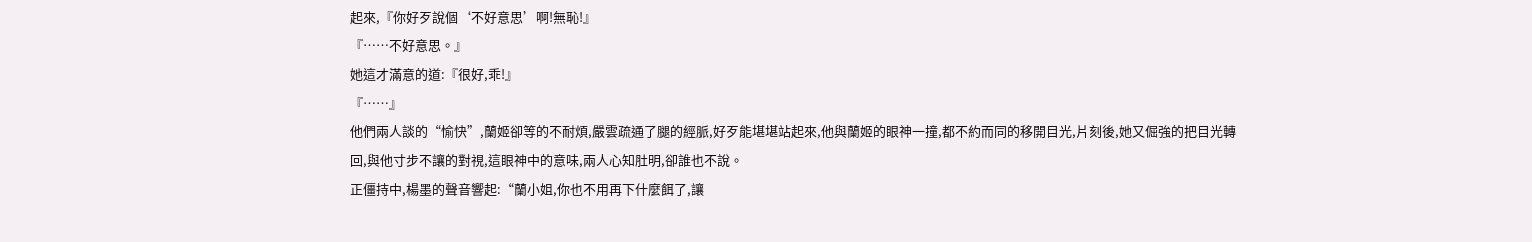起來,『你好歹說個‘不好意思’啊!無恥!』
『……不好意思。』
她這才滿意的道:『很好,乖!』
『……』
他們兩人談的“愉快”,蘭姬卻等的不耐煩,嚴雲疏通了腿的經脈,好歹能堪堪站起來,他與蘭姬的眼神一撞,都不約而同的移開目光,片刻後,她又倔強的把目光轉回,與他寸步不讓的對視,這眼神中的意味,兩人心知肚明,卻誰也不說。
正僵持中,楊墨的聲音響起:“蘭小姐,你也不用再下什麼餌了,讓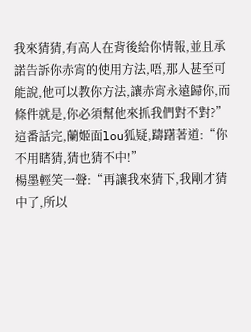我來猜猜,有高人在背後給你情報,並且承諾告訴你赤宵的使用方法,唔,那人甚至可能說,他可以教你方法,讓赤宵永遠歸你,而條件就是,你必須幫他來抓我們對不對?”
這番話完,蘭姬面lou狐疑,躊躇著道:“你不用瞎猜,猜也猜不中!”
楊墨輕笑一聲:“再讓我來猜下,我剛才猜中了,所以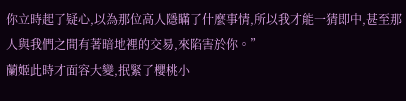你立時起了疑心,以為那位高人隱瞞了什麼事情,所以我才能一猜即中,甚至那人與我們之間有著暗地裡的交易,來陷害於你。”
蘭姬此時才面容大變,抿緊了櫻桃小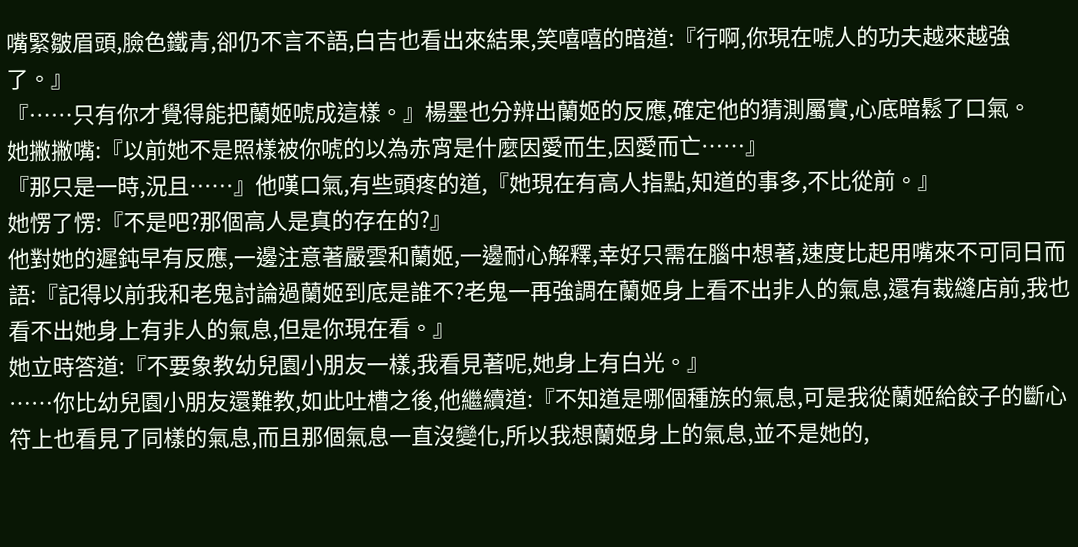嘴緊皺眉頭,臉色鐵青,卻仍不言不語,白吉也看出來結果,笑嘻嘻的暗道:『行啊,你現在唬人的功夫越來越強了。』
『……只有你才覺得能把蘭姬唬成這樣。』楊墨也分辨出蘭姬的反應,確定他的猜測屬實,心底暗鬆了口氣。
她撇撇嘴:『以前她不是照樣被你唬的以為赤宵是什麼因愛而生,因愛而亡……』
『那只是一時,況且……』他嘆口氣,有些頭疼的道,『她現在有高人指點,知道的事多,不比從前。』
她愣了愣:『不是吧?那個高人是真的存在的?』
他對她的遲鈍早有反應,一邊注意著嚴雲和蘭姬,一邊耐心解釋,幸好只需在腦中想著,速度比起用嘴來不可同日而語:『記得以前我和老鬼討論過蘭姬到底是誰不?老鬼一再強調在蘭姬身上看不出非人的氣息,還有裁縫店前,我也看不出她身上有非人的氣息,但是你現在看。』
她立時答道:『不要象教幼兒園小朋友一樣,我看見著呢,她身上有白光。』
……你比幼兒園小朋友還難教,如此吐槽之後,他繼續道:『不知道是哪個種族的氣息,可是我從蘭姬給餃子的斷心符上也看見了同樣的氣息,而且那個氣息一直沒變化,所以我想蘭姬身上的氣息,並不是她的,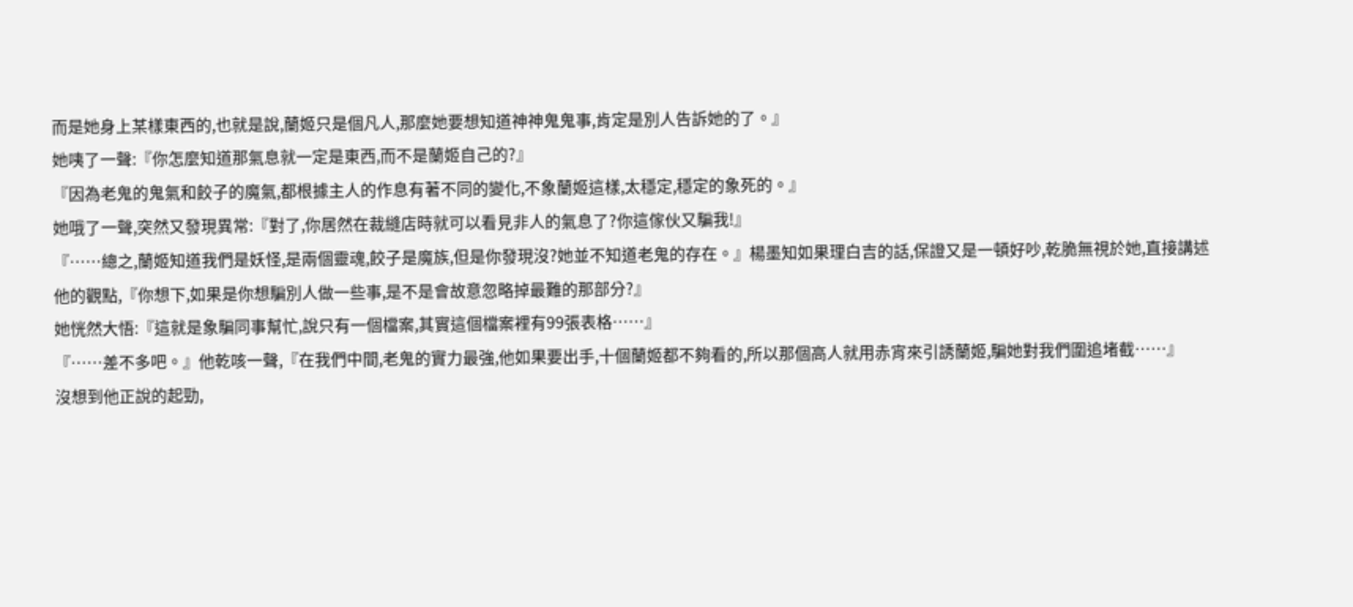而是她身上某樣東西的,也就是說,蘭姬只是個凡人,那麼她要想知道神神鬼鬼事,肯定是別人告訴她的了。』
她咦了一聲:『你怎麼知道那氣息就一定是東西,而不是蘭姬自己的?』
『因為老鬼的鬼氣和餃子的魔氣,都根據主人的作息有著不同的變化,不象蘭姬這樣,太穩定,穩定的象死的。』
她哦了一聲,突然又發現異常:『對了,你居然在裁縫店時就可以看見非人的氣息了?你這傢伙又騙我!』
『……總之,蘭姬知道我們是妖怪,是兩個靈魂,餃子是魔族,但是你發現沒?她並不知道老鬼的存在。』楊墨知如果理白吉的話,保證又是一頓好吵,乾脆無視於她,直接講述他的觀點,『你想下,如果是你想騙別人做一些事,是不是會故意忽略掉最難的那部分?』
她恍然大悟:『這就是象騙同事幫忙,說只有一個檔案,其實這個檔案裡有99張表格……』
『……差不多吧。』他乾咳一聲,『在我們中間,老鬼的實力最強,他如果要出手,十個蘭姬都不夠看的,所以那個高人就用赤宵來引誘蘭姬,騙她對我們圍追堵截……』
沒想到他正說的起勁,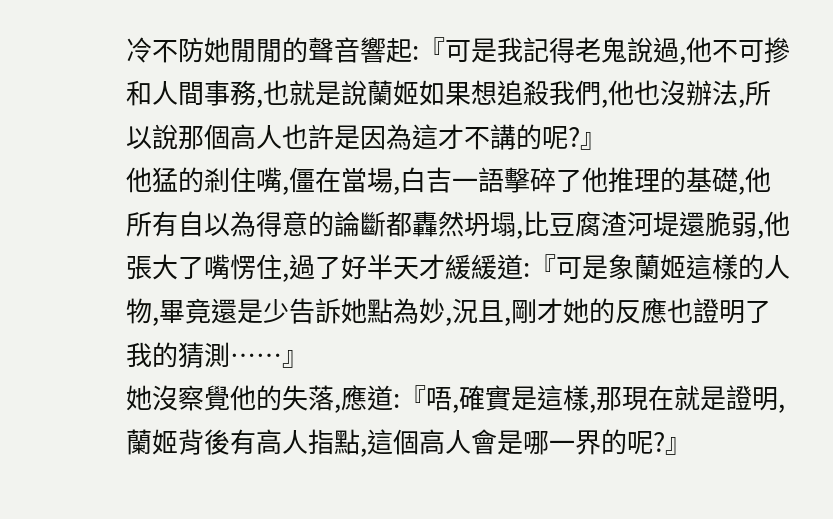冷不防她閒閒的聲音響起:『可是我記得老鬼說過,他不可摻和人間事務,也就是說蘭姬如果想追殺我們,他也沒辦法,所以說那個高人也許是因為這才不講的呢?』
他猛的剎住嘴,僵在當場,白吉一語擊碎了他推理的基礎,他所有自以為得意的論斷都轟然坍塌,比豆腐渣河堤還脆弱,他張大了嘴愣住,過了好半天才緩緩道:『可是象蘭姬這樣的人物,畢竟還是少告訴她點為妙,況且,剛才她的反應也證明了我的猜測……』
她沒察覺他的失落,應道:『唔,確實是這樣,那現在就是證明,蘭姬背後有高人指點,這個高人會是哪一界的呢?』